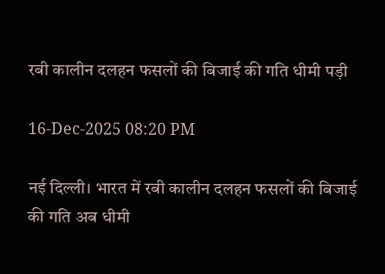रबी कालीन दलहन फसलों की बिजाई की गति धीमी पड़ी

16-Dec-2025 08:20 PM

नई दिल्ली। भारत में रबी कालीन दलहन फसलों की बिजाई की गति अब धीमी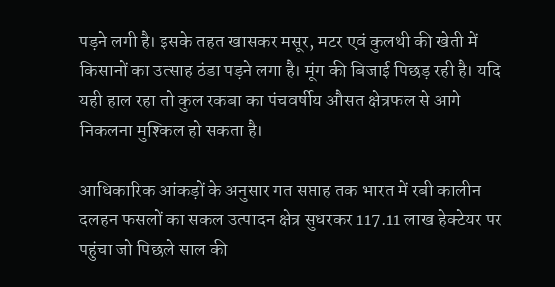पड़ने लगी है। इसके तहत खासकर मसूर, मटर एवं कुलथी की खेती में किसानों का उत्साह ठंडा पड़ने लगा है। मूंग की बिजाई पिछड़ रही है। यदि यही हाल रहा तो कुल रकबा का पंचवर्षीय औसत क्षेत्रफल से आगे निकलना मुश्किल हो सकता है।

आधिकारिक आंकड़ों के अनुसार गत सप्ताह तक भारत में रबी कालीन दलहन फसलों का सकल उत्पादन क्षेत्र सुधरकर 117.11 लाख हेक्टेयर पर पहुंचा जो पिछले साल की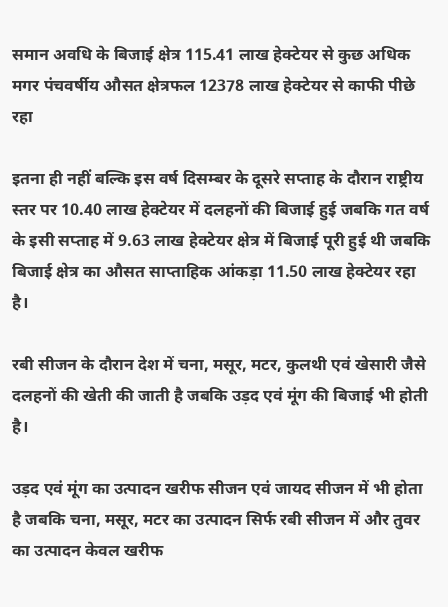समान अवधि के बिजाई क्षेत्र 115.41 लाख हेक्टेयर से कुछ अधिक मगर पंचवर्षीय औसत क्षेत्रफल 12378 लाख हेक्टेयर से काफी पीछे रहा

इतना ही नहीं बल्कि इस वर्ष दिसम्बर के दूसरे सप्ताह के दौरान राष्ट्रीय स्तर पर 10.40 लाख हेक्टेयर में दलहनों की बिजाई हुई जबकि गत वर्ष के इसी सप्ताह में 9.63 लाख हेक्टेयर क्षेत्र में बिजाई पूरी हुई थी जबकि बिजाई क्षेत्र का औसत साप्ताहिक आंकड़ा 11.50 लाख हेक्टेयर रहा है।

रबी सीजन के दौरान देश में चना, मसूर, मटर, कुलथी एवं खेसारी जैसे दलहनों की खेती की जाती है जबकि उड़द एवं मूंग की बिजाई भी होती है।

उड़द एवं मूंग का उत्पादन खरीफ सीजन एवं जायद सीजन में भी होता है जबकि चना, मसूर, मटर का उत्पादन सिर्फ रबी सीजन में और तुवर का उत्पादन केवल खरीफ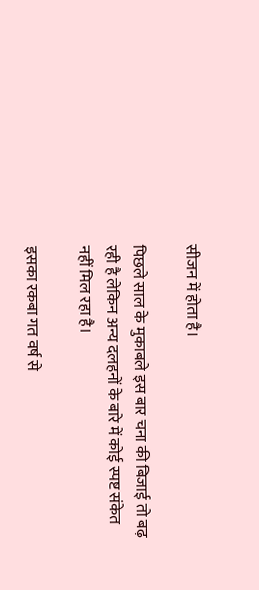सीजन में होता है।

पिछले साल के मुकाबले इस बार चना की बिजाई तो बढ़ रही है लेकिन अन्य दलहनों के बारे में कोई स्पष्ट संकेत नहीं मिल रहा है।

इसका रकबा गत वर्ष से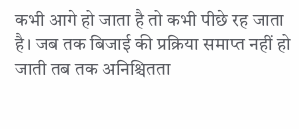कभी आगे हो जाता है तो कभी पीछे रह जाता है। जब तक बिजाई की प्रक्रिया समाप्त नहीं हो जाती तब तक अनिश्चितता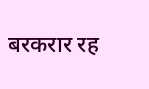बरकरार रह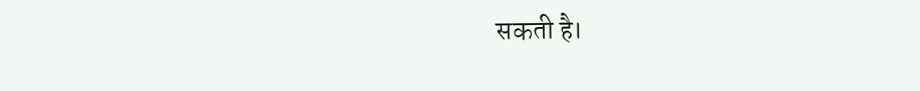सकती है।